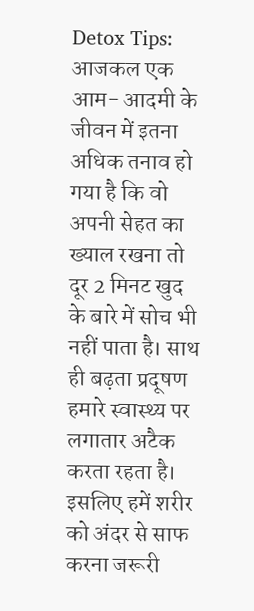Detox Tips: आजकल एक आम- आदमी के जीवन में इतना अधिक तनाव हो गया है कि वो अपनी सेहत का ख्याल रखना तो दूर 2 मिनट खुद के बारे में सोच भी नहीं पाता है। साथ ही बढ़ता प्रदूषण हमारे स्वास्थ्य पर लगातार अटैक करता रहता है। इसलिए हमें शरीर को अंदर से साफ करना जरूरी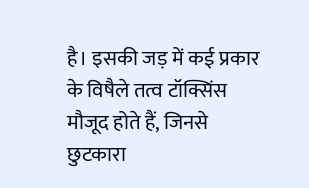है। इसकी जड़ में कई प्रकार के विषैले तत्व टॉक्सिंस मौजूद होते हैं, जिनसे छुटकारा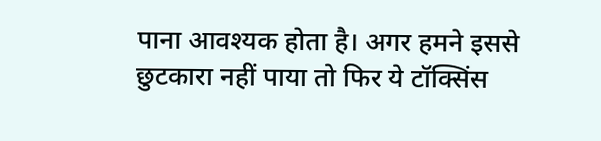पाना आवश्यक होता है। अगर हमने इससे छुटकारा नहीं पाया तो फिर ये टॉक्सिंस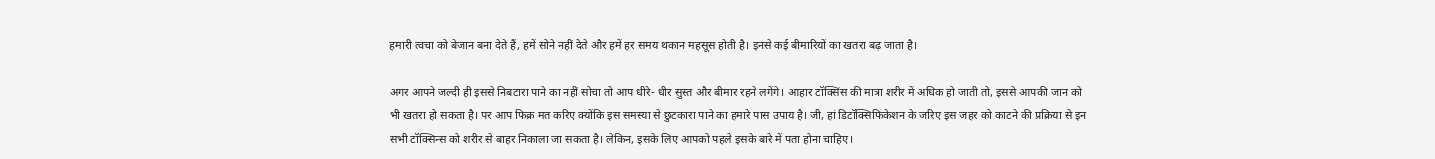हमारी त्वचा को बेजान बना देते हैं, हमें सोने नहीं देते और हमें हर समय थकान महसूस होती है। इनसे कई बीमारियों का खतरा बढ़ जाता है।

अगर आपने जल्दी ही इससे निबटारा पाने का नहीं सोचा तो आप धीरे- धीर सुस्त और बीमार रहने लगेंगे। आहार टॉक्सिंस की मात्रा शरीर में अधिक हो जाती तो, इससे आपकी जान को भी खतरा हो सकता है। पर आप फिक्र मत करिए क्योंकि इस समस्या से छुटकारा पाने का हमारे पास उपाय है। जी, हां डिटॉक्सिफिकेशन के जरिए इस जहर को काटने की प्रक्रिया से इन सभी टॉक्सिन्स को शरीर से बाहर निकाला जा सकता है। लेकिन, इसके लिए आपको पहले इसके बारे में पता होना चाहिए।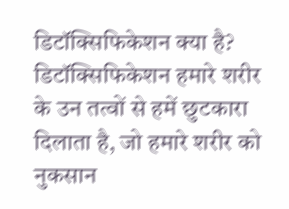डिटॉक्सिफिकेशन क्या है?
डिटॉक्सिफिकेशन हमारे शरीर के उन तत्वों से हमें छुटकारा दिलाता है, जो हमारे शरीर को नुकसान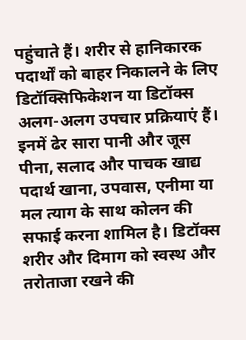पहुंचाते हैं। शरीर से हानिकारक पदार्थों को बाहर निकालने के लिए डिटॉक्सिफिकेशन या डिटॉक्स अलग-अलग उपचार प्रक्रियाएं हैं। इनमें ढेर सारा पानी और जूस पीना, सलाद और पाचक खाद्य पदार्थ खाना, उपवास, एनीमा या मल त्याग के साथ कोलन की सफाई करना शामिल है। डिटॉक्स शरीर और दिमाग को स्वस्थ और तरोताजा रखने की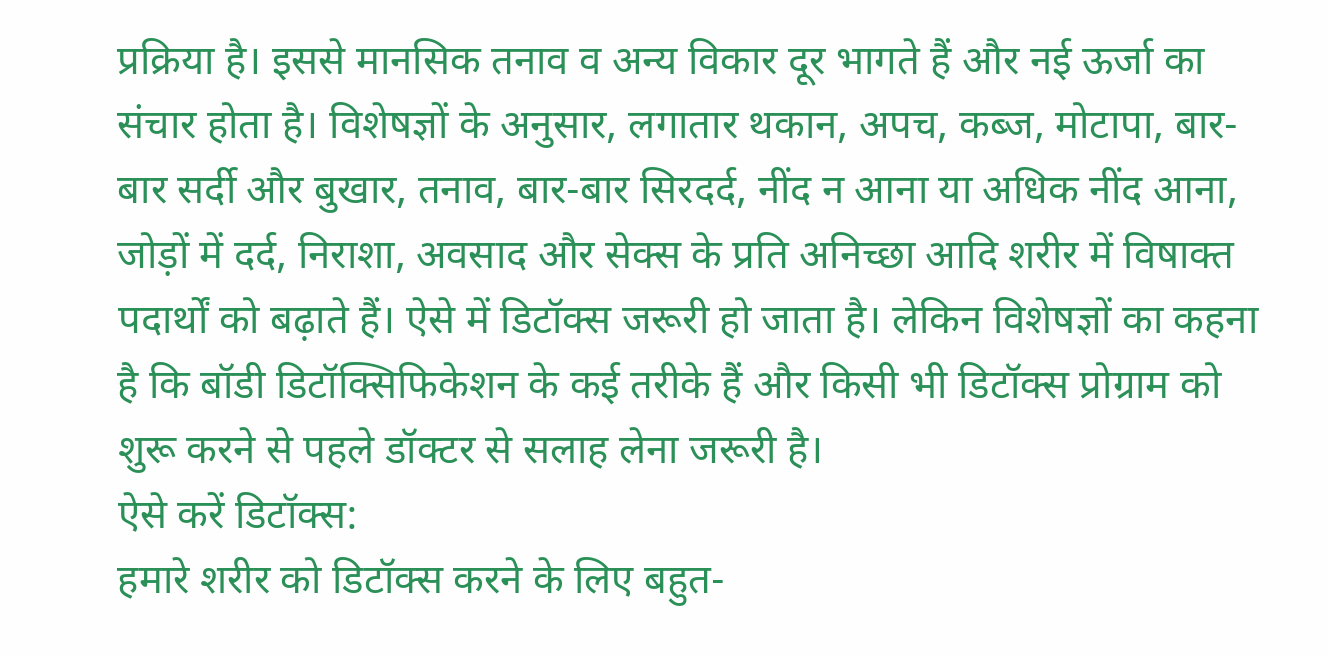प्रक्रिया है। इससे मानसिक तनाव व अन्य विकार दूर भागते हैं और नई ऊर्जा का संचार होता है। विशेषज्ञों के अनुसार, लगातार थकान, अपच, कब्ज, मोटापा, बार-बार सर्दी और बुखार, तनाव, बार-बार सिरदर्द, नींद न आना या अधिक नींद आना, जोड़ों में दर्द, निराशा, अवसाद और सेक्स के प्रति अनिच्छा आदि शरीर में विषाक्त पदार्थों को बढ़ाते हैं। ऐसे में डिटॉक्स जरूरी हो जाता है। लेकिन विशेषज्ञों का कहना है कि बॉडी डिटॉक्सिफिकेशन के कई तरीके हैं और किसी भी डिटॉक्स प्रोग्राम को शुरू करने से पहले डॉक्टर से सलाह लेना जरूरी है।
ऐसे करें डिटॉक्स:
हमारे शरीर को डिटॉक्स करने के लिए बहुत-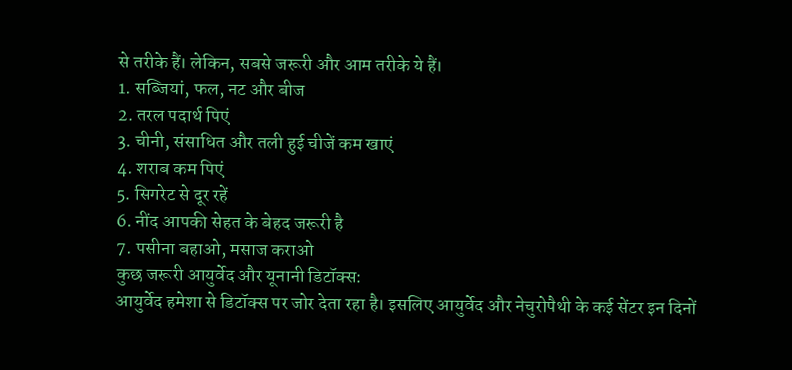से तरीके हैं। लेकिन, सबसे जरूरी और आम तरीके ये हैं।
1. सब्जियां, फल, नट और बीज
2. तरल पदार्थ पिएं
3. चीनी, संसाधित और तली हुई चीजें कम खाएं
4. शराब कम पिएं
5. सिगरेट से दूर रहें
6. नींद आपकी सेहत के बेहद जरूरी है
7. पसीना बहाओ, मसाज कराओ
कुछ जरूरी आयुर्वेद और यूनानी डिटॉक्स:
आयुर्वेद हमेशा से डिटॉक्स पर जोर देता रहा है। इसलिए आयुर्वेद और नेचुरोपैथी के कई सेंटर इन दिनों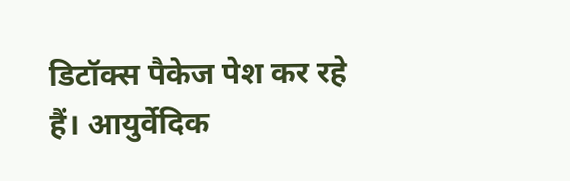डिटॉक्स पैकेज पेश कर रहे हैं। आयुर्वेदिक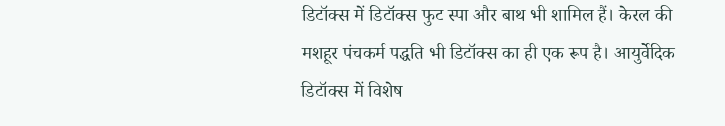डिटॉक्स में डिटॉक्स फुट स्पा और बाथ भी शामिल हैं। केरल की मशहूर पंचकर्म पद्धति भी डिटॉक्स का ही एक रूप है। आयुर्वेदिक डिटॉक्स में विशेष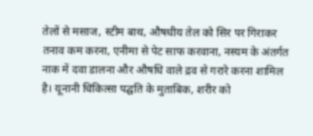तेलों से मसाज, स्टीम बाथ, औषधीय तेल को सिर पर गिराकर तनाव कम करना, एनीमा से पेट साफ करवाना, नस्यम के अंतर्गत नाक में दवा डालना और औषधि वाले द्रव से गरारे करना शामिल है। यूनानी चिकित्सा पद्घति के मुताबिक, शरीर को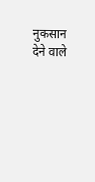नुकसान देने वाले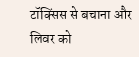टॉक्सिंस से बचाना और लिवर को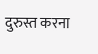दुरुस्त करना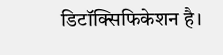डिटॉक्सिफिकेशन है।